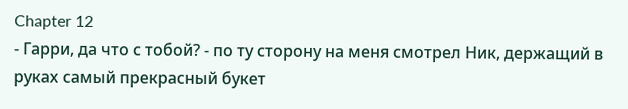Chapter 12
- Гарри, да что с тобой? - по ту сторону на меня смотрел Ник, держащий в руках самый прекрасный букет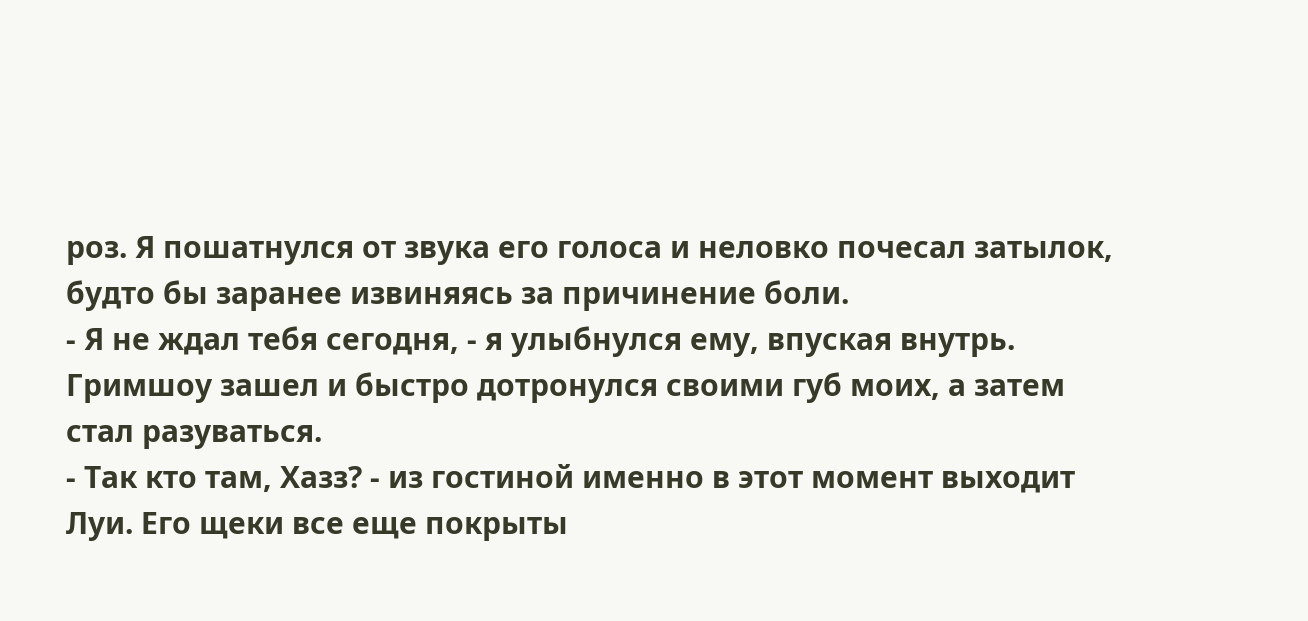роз. Я пошатнулся от звука его голоса и неловко почесал затылок, будто бы заранее извиняясь за причинение боли.
- Я не ждал тебя сегодня, - я улыбнулся ему, впуская внутрь. Гримшоу зашел и быстро дотронулся своими губ моих, а затем стал разуваться.
- Так кто там, Хазз? - из гостиной именно в этот момент выходит Луи. Его щеки все еще покрыты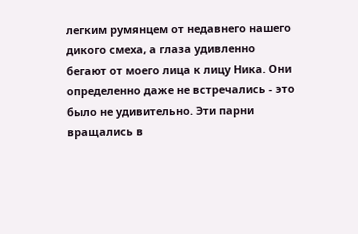легким румянцем от недавнего нашего дикого смеха, а глаза удивленно бегают от моего лица к лицу Ника. Они определенно даже не встречались - это было не удивительно. Эти парни вращались в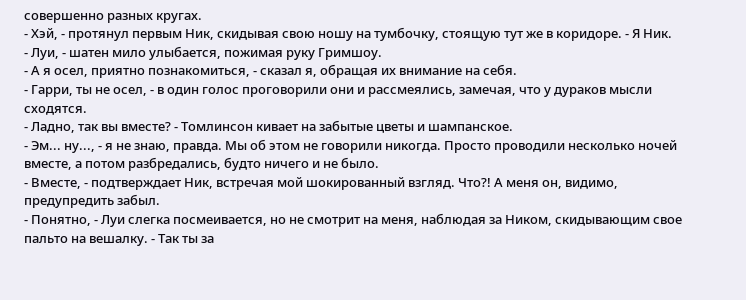совершенно разных кругах.
- Хэй, - протянул первым Ник, скидывая свою ношу на тумбочку, стоящую тут же в коридоре. - Я Ник.
- Луи, - шатен мило улыбается, пожимая руку Гримшоу.
- А я осел, приятно познакомиться, - сказал я, обращая их внимание на себя.
- Гарри, ты не осел, - в один голос проговорили они и рассмеялись, замечая, что у дураков мысли сходятся.
- Ладно, так вы вместе? - Томлинсон кивает на забытые цветы и шампанское.
- Эм... ну..., - я не знаю, правда. Мы об этом не говорили никогда. Просто проводили несколько ночей вместе, а потом разбредались, будто ничего и не было.
- Вместе, - подтверждает Ник, встречая мой шокированный взгляд. Что?! А меня он, видимо, предупредить забыл.
- Понятно, - Луи слегка посмеивается, но не смотрит на меня, наблюдая за Ником, скидывающим свое пальто на вешалку. - Так ты за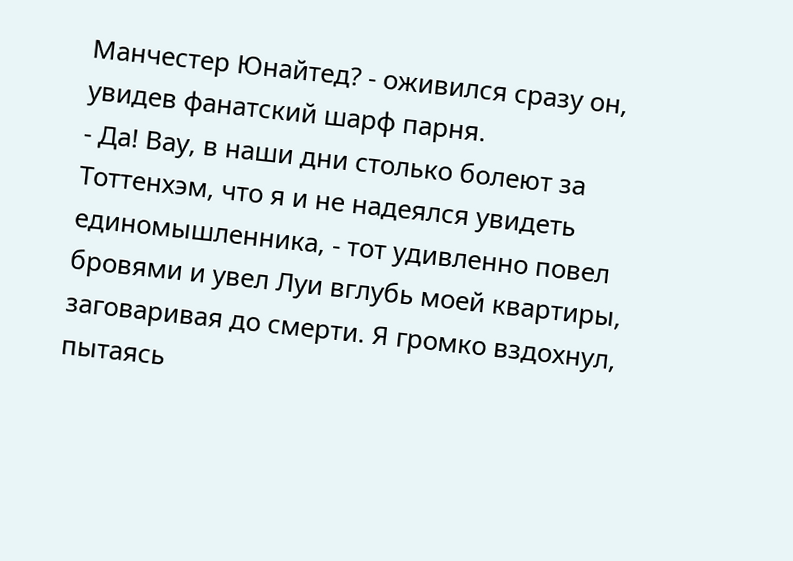Манчестер Юнайтед? - оживился сразу он, увидев фанатский шарф парня.
- Да! Вау, в наши дни столько болеют за Тоттенхэм, что я и не надеялся увидеть единомышленника, - тот удивленно повел бровями и увел Луи вглубь моей квартиры, заговаривая до смерти. Я громко вздохнул, пытаясь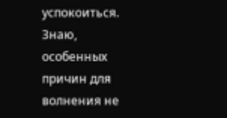успокоиться. Знаю, особенных причин для волнения не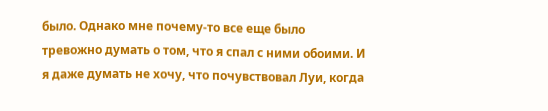было. Однако мне почему-то все еще было тревожно думать о том, что я спал с ними обоими. И я даже думать не хочу, что почувствовал Луи, когда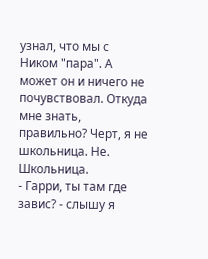узнал, что мы с Ником "пара". А может он и ничего не почувствовал. Откуда мне знать, правильно? Черт, я не школьница. Не. Школьница.
- Гарри, ты там где завис? - слышу я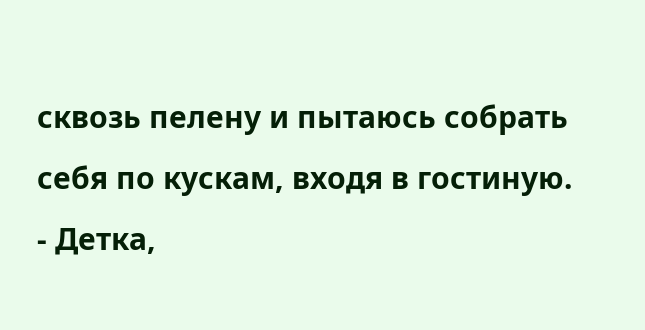сквозь пелену и пытаюсь собрать себя по кускам, входя в гостиную. - Детка,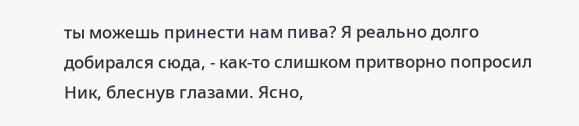ты можешь принести нам пива? Я реально долго добирался сюда, - как-то слишком притворно попросил Ник, блеснув глазами. Ясно,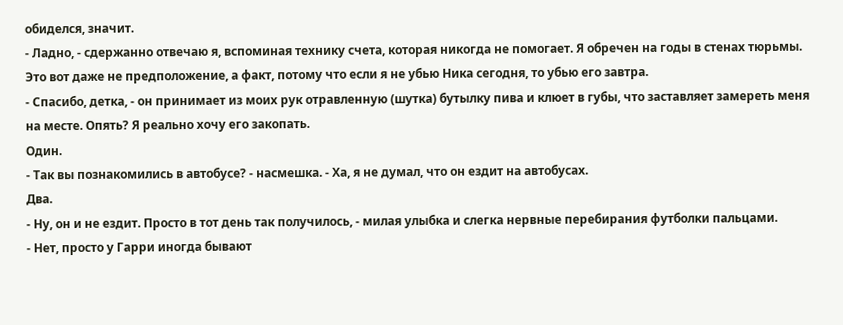обиделся, значит.
- Ладно, - сдержанно отвечаю я, вспоминая технику счета, которая никогда не помогает. Я обречен на годы в стенах тюрьмы. Это вот даже не предположение, а факт, потому что если я не убью Ника сегодня, то убью его завтра.
- Спасибо, детка, - он принимает из моих рук отравленную (шутка) бутылку пива и клюет в губы, что заставляет замереть меня на месте. Опять? Я реально хочу его закопать.
Один.
- Так вы познакомились в автобусе? - насмешка. - Ха, я не думал, что он ездит на автобусах.
Два.
- Ну, он и не ездит. Просто в тот день так получилось, - милая улыбка и слегка нервные перебирания футболки пальцами.
- Нет, просто у Гарри иногда бывают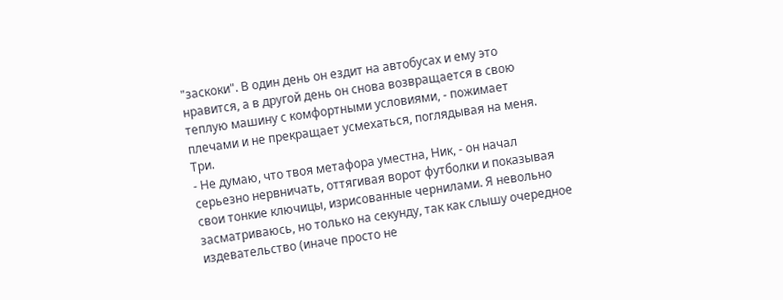"заскоки". В один день он ездит на автобусах и ему это нравится, а в другой день он снова возвращается в свою теплую машину с комфортными условиями, - пожимает плечами и не прекращает усмехаться, поглядывая на меня.
Три.
- Не думаю, что твоя метафора уместна, Ник, - он начал серьезно нервничать, оттягивая ворот футболки и показывая свои тонкие ключицы, изрисованные чернилами. Я невольно засматриваюсь, но только на секунду, так как слышу очередное издевательство (иначе просто не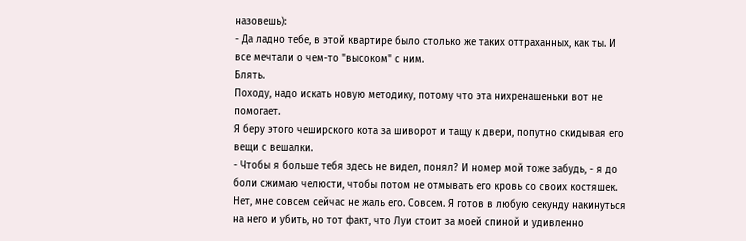назовешь):
- Да ладно тебе, в этой квартире было столько же таких оттраханных, как ты. И все мечтали о чем-то "высоком" с ним.
Блять.
Походу, надо искать новую методику, потому что эта нихренашеньки вот не помогает.
Я беру этого чеширского кота за шиворот и тащу к двери, попутно скидывая его вещи с вешалки.
- Чтобы я больше тебя здесь не видел, понял? И номер мой тоже забудь, - я до боли сжимаю челюсти, чтобы потом не отмывать его кровь со своих костяшек. Нет, мне совсем сейчас не жаль его. Совсем. Я готов в любую секунду накинуться на него и убить, но тот факт, что Луи стоит за моей спиной и удивленно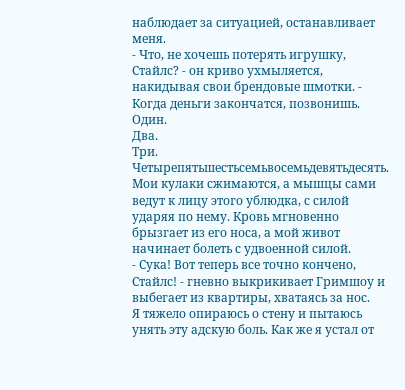наблюдает за ситуацией, останавливает меня.
- Что, не хочешь потерять игрушку, Стайлс? - он криво ухмыляется, накидывая свои брендовые шмотки. - Когда деньги закончатся, позвонишь.
Один.
Два.
Три.
Четырепятьшестьсемьвосемьдевятьдесять.
Мои кулаки сжимаются, а мышцы сами ведут к лицу этого ублюдка, с силой ударяя по нему. Кровь мгновенно брызгает из его носа, а мой живот начинает болеть с удвоенной силой.
- Сука! Вот теперь все точно кончено, Стайлс! - гневно выкрикивает Гримшоу и выбегает из квартиры, хватаясь за нос.
Я тяжело опираюсь о стену и пытаюсь унять эту адскую боль. Как же я устал от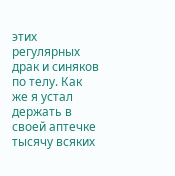этих регулярных драк и синяков по телу. Как же я устал держать в своей аптечке тысячу всяких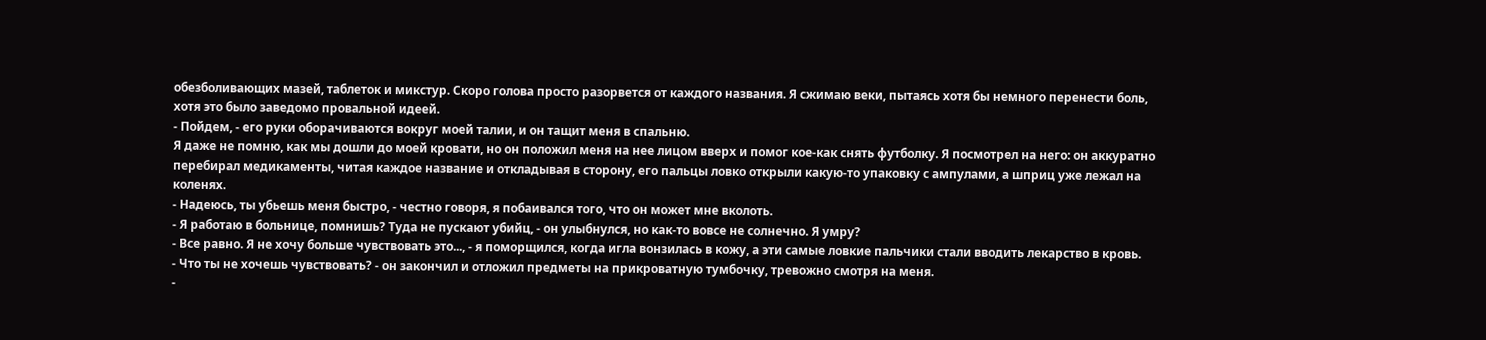обезболивающих мазей, таблеток и микстур. Скоро голова просто разорвется от каждого названия. Я сжимаю веки, пытаясь хотя бы немного перенести боль, хотя это было заведомо провальной идеей.
- Пойдем, - его руки оборачиваются вокруг моей талии, и он тащит меня в спальню.
Я даже не помню, как мы дошли до моей кровати, но он положил меня на нее лицом вверх и помог кое-как снять футболку. Я посмотрел на него: он аккуратно перебирал медикаменты, читая каждое название и откладывая в сторону, его пальцы ловко открыли какую-то упаковку с ампулами, а шприц уже лежал на коленях.
- Надеюсь, ты убьешь меня быстро, - честно говоря, я побаивался того, что он может мне вколоть.
- Я работаю в больнице, помнишь? Туда не пускают убийц, - он улыбнулся, но как-то вовсе не солнечно. Я умру?
- Все равно. Я не хочу больше чувствовать это..., - я поморщился, когда игла вонзилась в кожу, а эти самые ловкие пальчики стали вводить лекарство в кровь.
- Что ты не хочешь чувствовать? - он закончил и отложил предметы на прикроватную тумбочку, тревожно смотря на меня.
-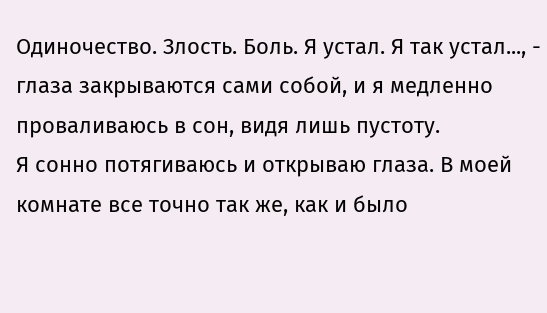Одиночество. Злость. Боль. Я устал. Я так устал..., - глаза закрываются сами собой, и я медленно проваливаюсь в сон, видя лишь пустоту.
Я сонно потягиваюсь и открываю глаза. В моей комнате все точно так же, как и было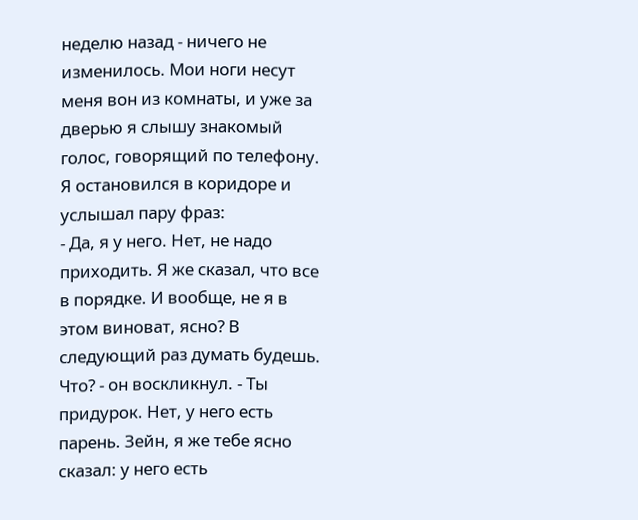неделю назад - ничего не изменилось. Мои ноги несут меня вон из комнаты, и уже за дверью я слышу знакомый голос, говорящий по телефону. Я остановился в коридоре и услышал пару фраз:
- Да, я у него. Нет, не надо приходить. Я же сказал, что все в порядке. И вообще, не я в этом виноват, ясно? В следующий раз думать будешь. Что? - он воскликнул. - Ты придурок. Нет, у него есть парень. Зейн, я же тебе ясно сказал: у него есть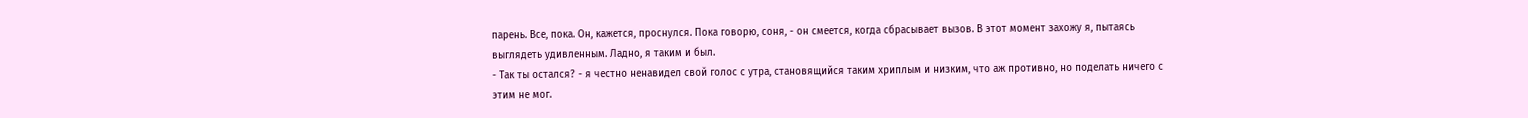парень. Все, пока. Он, кажется, проснулся. Пока говорю, соня, - он смеется, когда сбрасывает вызов. В этот момент захожу я, пытаясь выглядеть удивленным. Ладно, я таким и был.
- Так ты остался? - я честно ненавидел свой голос с утра, становящийся таким хриплым и низким, что аж противно, но поделать ничего с этим не мог.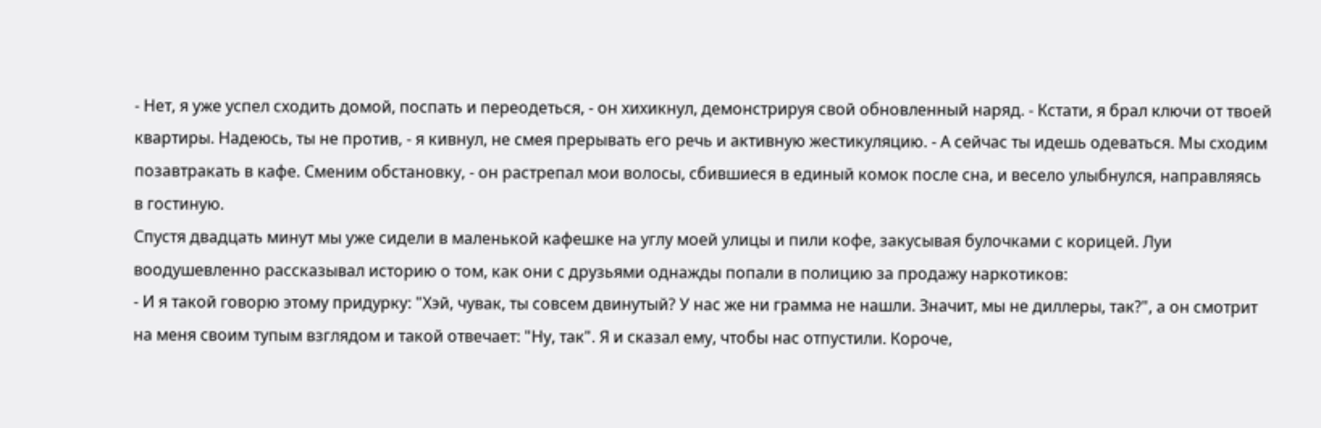- Нет, я уже успел сходить домой, поспать и переодеться, - он хихикнул, демонстрируя свой обновленный наряд. - Кстати, я брал ключи от твоей квартиры. Надеюсь, ты не против, - я кивнул, не смея прерывать его речь и активную жестикуляцию. - А сейчас ты идешь одеваться. Мы сходим позавтракать в кафе. Сменим обстановку, - он растрепал мои волосы, сбившиеся в единый комок после сна, и весело улыбнулся, направляясь в гостиную.
Спустя двадцать минут мы уже сидели в маленькой кафешке на углу моей улицы и пили кофе, закусывая булочками с корицей. Луи воодушевленно рассказывал историю о том, как они с друзьями однажды попали в полицию за продажу наркотиков:
- И я такой говорю этому придурку: "Хэй, чувак, ты совсем двинутый? У нас же ни грамма не нашли. Значит, мы не диллеры, так?", а он смотрит на меня своим тупым взглядом и такой отвечает: "Ну, так". Я и сказал ему, чтобы нас отпустили. Короче,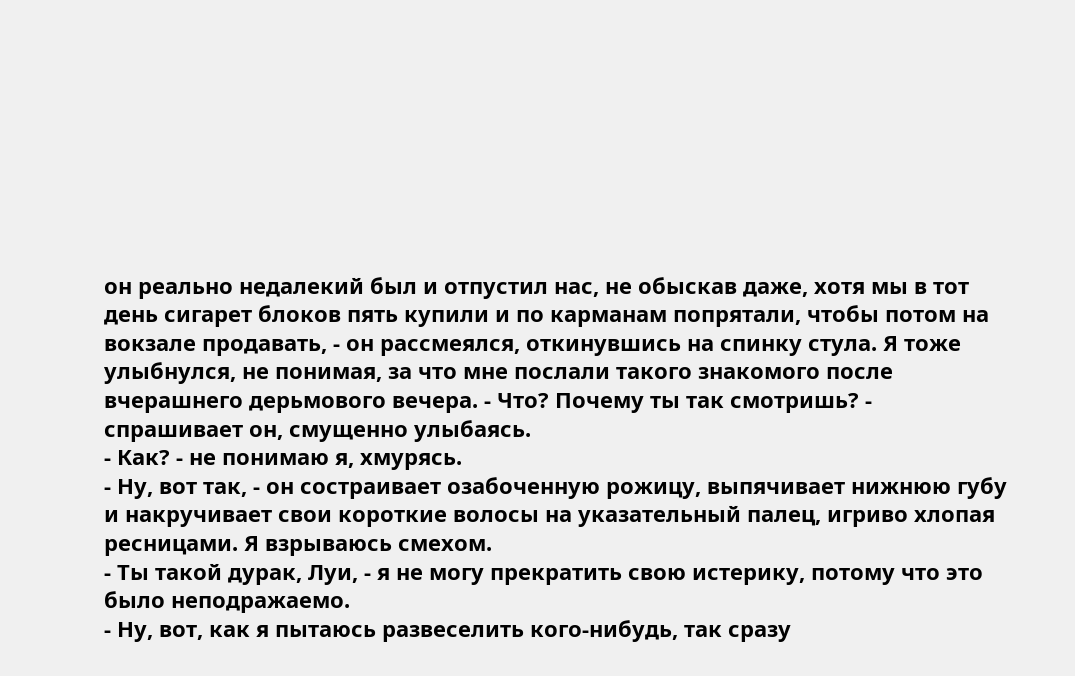он реально недалекий был и отпустил нас, не обыскав даже, хотя мы в тот день сигарет блоков пять купили и по карманам попрятали, чтобы потом на вокзале продавать, - он рассмеялся, откинувшись на спинку стула. Я тоже улыбнулся, не понимая, за что мне послали такого знакомого после вчерашнего дерьмового вечера. - Что? Почему ты так смотришь? - спрашивает он, смущенно улыбаясь.
- Как? - не понимаю я, хмурясь.
- Ну, вот так, - он состраивает озабоченную рожицу, выпячивает нижнюю губу и накручивает свои короткие волосы на указательный палец, игриво хлопая ресницами. Я взрываюсь смехом.
- Ты такой дурак, Луи, - я не могу прекратить свою истерику, потому что это было неподражаемо.
- Ну, вот, как я пытаюсь развеселить кого-нибудь, так сразу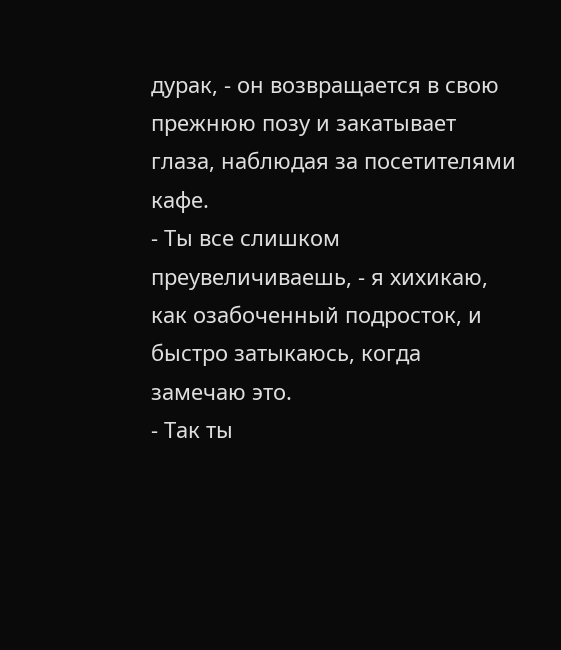дурак, - он возвращается в свою прежнюю позу и закатывает глаза, наблюдая за посетителями кафе.
- Ты все слишком преувеличиваешь, - я хихикаю, как озабоченный подросток, и быстро затыкаюсь, когда замечаю это.
- Так ты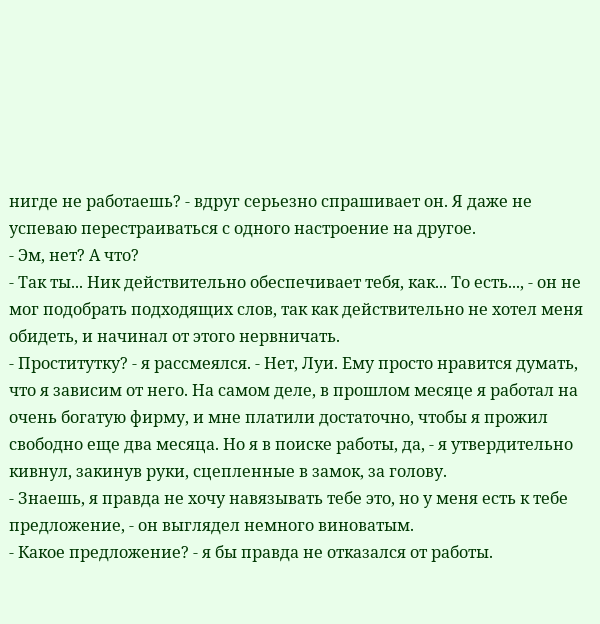нигде не работаешь? - вдруг серьезно спрашивает он. Я даже не успеваю перестраиваться с одного настроение на другое.
- Эм, нет? А что?
- Так ты... Ник действительно обеспечивает тебя, как... То есть..., - он не мог подобрать подходящих слов, так как действительно не хотел меня обидеть, и начинал от этого нервничать.
- Проститутку? - я рассмеялся. - Нет, Луи. Ему просто нравится думать, что я зависим от него. На самом деле, в прошлом месяце я работал на очень богатую фирму, и мне платили достаточно, чтобы я прожил свободно еще два месяца. Но я в поиске работы, да, - я утвердительно кивнул, закинув руки, сцепленные в замок, за голову.
- Знаешь, я правда не хочу навязывать тебе это, но у меня есть к тебе предложение, - он выглядел немного виноватым.
- Какое предложение? - я бы правда не отказался от работы.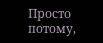Просто потому,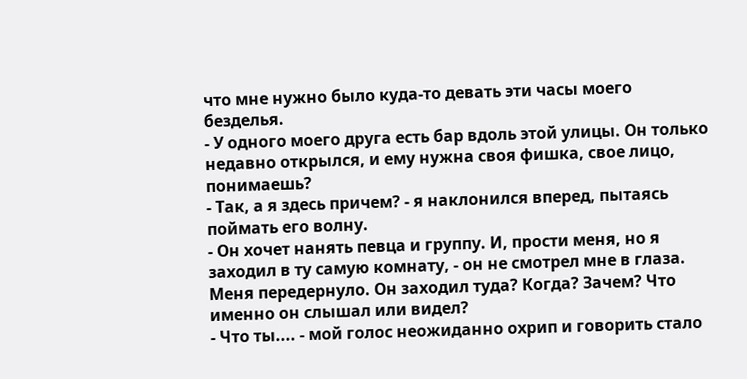что мне нужно было куда-то девать эти часы моего безделья.
- У одного моего друга есть бар вдоль этой улицы. Он только недавно открылся, и ему нужна своя фишка, свое лицо, понимаешь?
- Так, а я здесь причем? - я наклонился вперед, пытаясь поймать его волну.
- Он хочет нанять певца и группу. И, прости меня, но я заходил в ту самую комнату, - он не смотрел мне в глаза. Меня передернуло. Он заходил туда? Когда? Зачем? Что именно он слышал или видел?
- Что ты.... - мой голос неожиданно охрип и говорить стало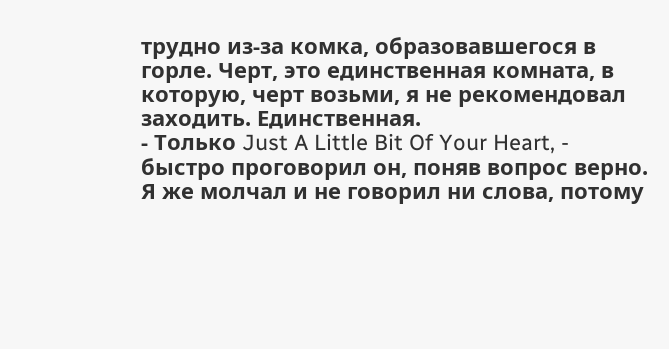трудно из-за комка, образовавшегося в горле. Черт, это единственная комната, в которую, черт возьми, я не рекомендовал заходить. Единственная.
- Только Just A Little Bit Of Your Heart, - быстро проговорил он, поняв вопрос верно. Я же молчал и не говорил ни слова, потому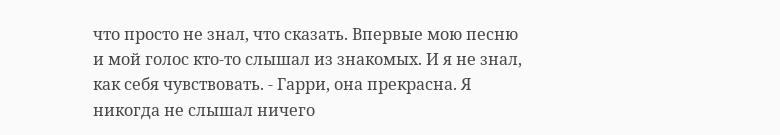что просто не знал, что сказать. Впервые мою песню и мой голос кто-то слышал из знакомых. И я не знал, как себя чувствовать. - Гарри, она прекрасна. Я никогда не слышал ничего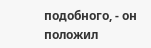подобного, - он положил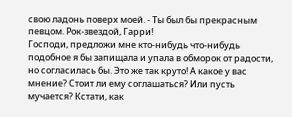свою ладонь поверх моей. - Ты был бы прекрасным певцом. Рок-звездой, Гарри!
Господи, предложи мне кто-нибудь что-нибудь подобное я бы запищала и упала в обморок от радости, но согласилась бы. Это же так круто! А какое у вас мнение? Стоит ли ему соглашаться? Или пусть мучается? Кстати, как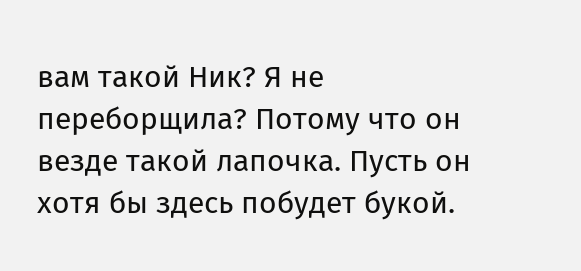вам такой Ник? Я не переборщила? Потому что он везде такой лапочка. Пусть он хотя бы здесь побудет букой.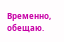Временно, обещаю.